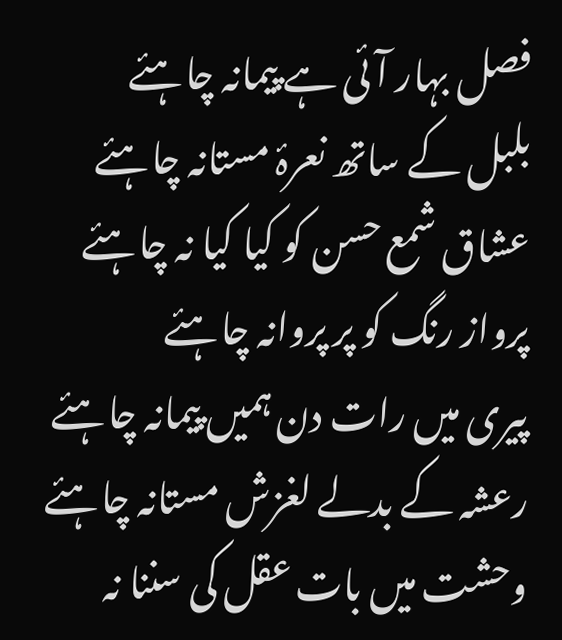فصل بہار آئی ہے پیمانہ چاہئے
بلبل کے ساتھ نعرۂ مستانہ چاہئے
عشاق شمع حسن کو کیا کیا نہ چاہئے
پرواز رنگ کو پر پروانہ چاہئے
پیری میں رات دن ہمیں پیمانہ چاہئے
رعشہ کے بدلے لغزش مستانہ چاہئے
وحشت میں بات عقل کی سننا نہ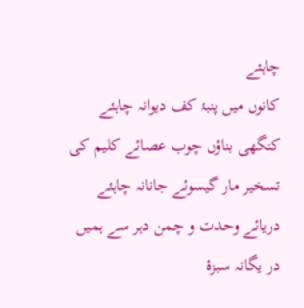چاہئے
کانوں میں پنبۂ کف دیوانہ چاہئے
کنگھی بناؤں چوب عصائے کلیم کی
تسخیر مار گیسوئے جانانہ چاہئے
دریائے وحدت و چمن دہر سے ہمیں
در یگانہ سبزۂ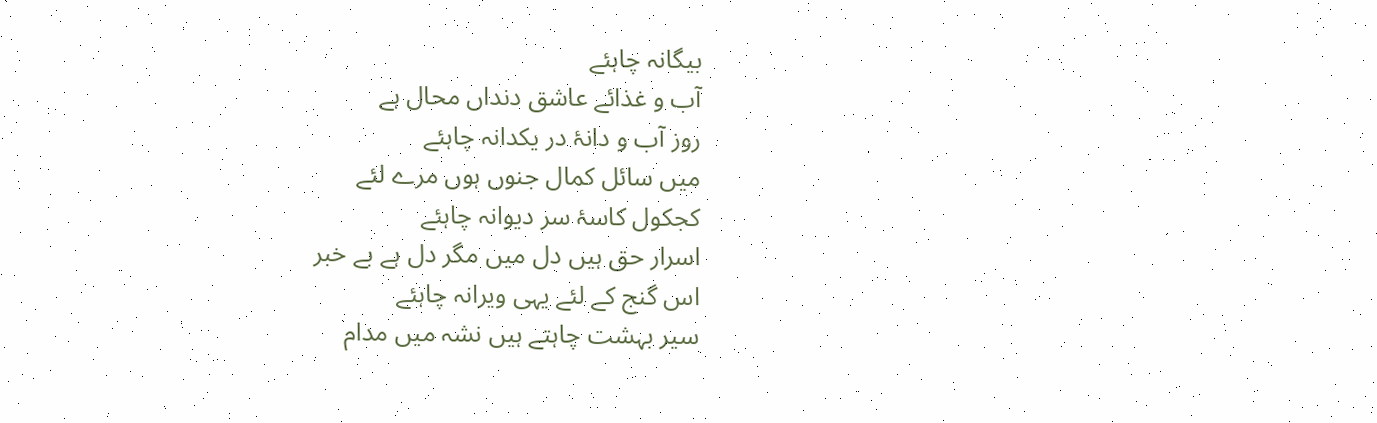بیگانہ چاہئے
آب و غذائے عاشق دنداں محال ہے
روز آب و دانۂ در یکدانہ چاہئے
میں سائل کمال جنوں ہوں مرے لئے
کجکول کاسۂ سر دیوانہ چاہئے
اسرار حق ہیں دل میں مگر دل ہے بے خبر
اس گنج کے لئے یہی ویرانہ چاہئے
سیر بہشت چاہتے ہیں نشہ میں مدام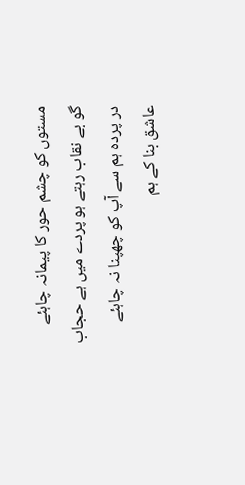مستوں کو چشم حور کا پیمانہ چاہئے
گو بے نقاب رہتے ہو پردے میں ہے حجاب
در پردہ ہم سے آپ کو چھپنا نہ چاہئے
عاشق بنا کے ہم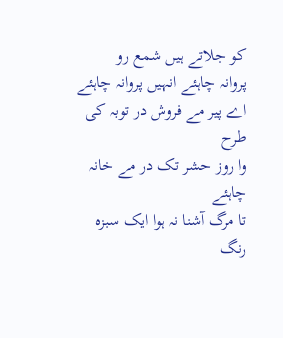کو جلاتے ہیں شمع رو
پروانہ چاہئے انہیں پروانہ چاہئے
اے پیر مے فروش در توبہ کی طرح
وا روز حشر تک در مے خانہ چاہئے
تا مرگ آشنا نہ ہوا ایک سبزہ رنگ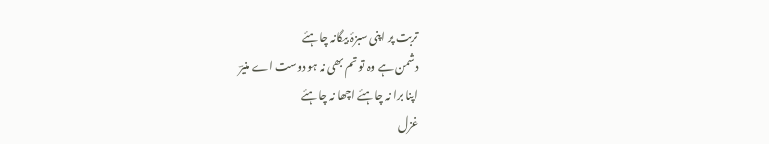تربت پر اپنی سبزۂ بیگانہ چاہئے
دشمن ہے وہ تو تم بھی نہ ہو دوست اے منیرؔ
اپنا برا نہ چاہئے اچھا نہ چاہئے
غزل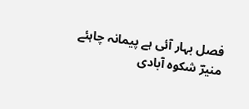فصل بہار آئی ہے پیمانہ چاہئے
منیرؔ شکوہ آبادی